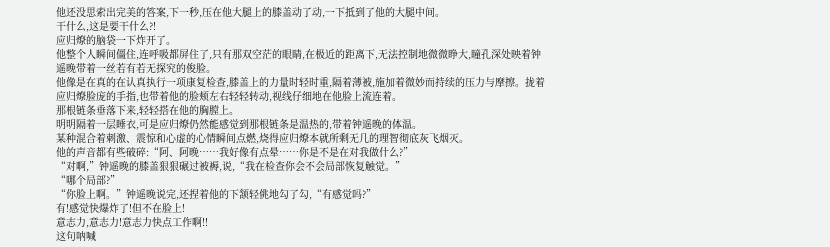他还没思索出完美的答案,下一秒,压在他大腿上的膝盖动了动,一下抵到了他的大腿中间。
干什么,这是要干什么?!
应归燎的脑袋一下炸开了。
他整个人瞬间僵住,连呼吸都屏住了,只有那双空茫的眼睛,在极近的距离下,无法控制地微微睁大,瞳孔深处映着钟遥晚带着一丝若有若无探究的俊脸。
他像是在真的在认真执行一项康复检查,膝盖上的力量时轻时重,隔着薄被,施加着微妙而持续的压力与摩擦。拢着应归燎脸庞的手指,也带着他的脸颊左右轻轻转动,视线仔细地在他脸上流连着。
那根链条垂落下来,轻轻搭在他的胸膛上。
明明隔着一层睡衣,可是应归燎仍然能感觉到那根链条是温热的,带着钟遥晚的体温。
某种混合着刺激、震惊和心虚的心情瞬间点燃,烧得应归燎本就所剩无几的理智彻底灰飞烟灭。
他的声音都有些破碎:“阿、阿晚……我好像有点晕……你是不是在对我做什么?”
“对啊,”钟遥晚的膝盖狠狠碾过被褥,说,“我在检查你会不会局部恢复触觉。”
“哪个局部?”
“你脸上啊。”钟遥晚说完,还捏着他的下颔轻佻地勾了勾,“有感觉吗?”
有!感觉快爆炸了!但不在脸上!
意志力,意志力!意志力快点工作啊!!
这句呐喊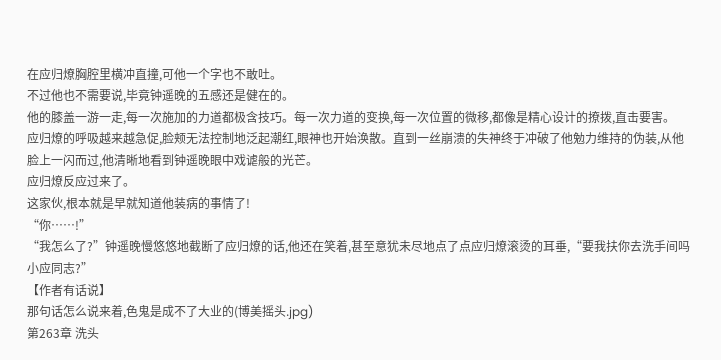在应归燎胸腔里横冲直撞,可他一个字也不敢吐。
不过他也不需要说,毕竟钟遥晚的五感还是健在的。
他的膝盖一游一走,每一次施加的力道都极含技巧。每一次力道的变换,每一次位置的微移,都像是精心设计的撩拨,直击要害。
应归燎的呼吸越来越急促,脸颊无法控制地泛起潮红,眼神也开始涣散。直到一丝崩溃的失神终于冲破了他勉力维持的伪装,从他脸上一闪而过,他清晰地看到钟遥晚眼中戏谑般的光芒。
应归燎反应过来了。
这家伙,根本就是早就知道他装病的事情了!
“你……!”
“我怎么了?”钟遥晚慢悠悠地截断了应归燎的话,他还在笑着,甚至意犹未尽地点了点应归燎滚烫的耳垂,“要我扶你去洗手间吗小应同志?”
【作者有话说】
那句话怎么说来着,色鬼是成不了大业的(博美摇头.jpg)
第263章 洗头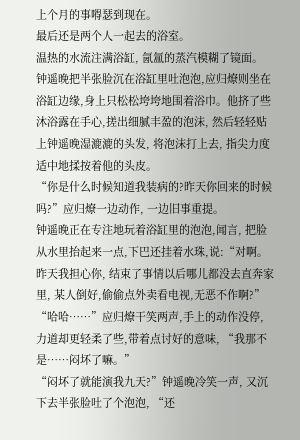上个月的事嘚瑟到现在。
最后还是两个人一起去的浴室。
温热的水流注满浴缸, 氤氲的蒸汽模糊了镜面。
钟遥晚把半张脸沉在浴缸里吐泡泡,应归燎则坐在浴缸边缘,身上只松松垮垮地围着浴巾。他挤了些沐浴露在手心,搓出细腻丰盈的泡沫, 然后轻轻贴上钟遥晚湿漉漉的头发, 将泡沫打上去, 指尖力度适中地揉按着他的头皮。
“你是什么时候知道我装病的?昨天你回来的时候吗?”应归燎一边动作, 一边旧事重提。
钟遥晚正在专注地玩着浴缸里的泡泡,闻言, 把脸从水里抬起来一点,下巴还挂着水珠,说:“对啊。昨天我担心你, 结束了事情以后哪儿都没去直奔家里, 某人倒好,偷偷点外卖看电视,无恶不作啊?”
“哈哈……”应归燎干笑两声,手上的动作没停, 力道却更轻柔了些,带着点讨好的意味, “我那不是……闷坏了嘛。”
“闷坏了就能演我九天?”钟遥晚冷笑一声, 又沉下去半张脸吐了个泡泡, “还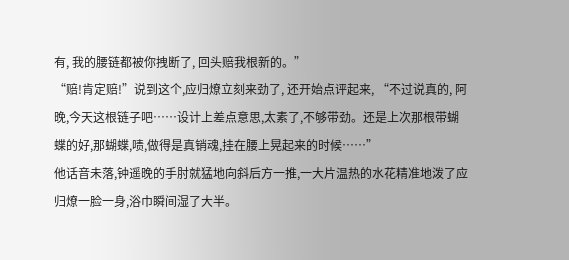有, 我的腰链都被你拽断了, 回头赔我根新的。”
“赔!肯定赔!”说到这个,应归燎立刻来劲了, 还开始点评起来, “不过说真的, 阿晚,今天这根链子吧……设计上差点意思,太素了,不够带劲。还是上次那根带蝴蝶的好,那蝴蝶,啧,做得是真销魂,挂在腰上晃起来的时候……”
他话音未落,钟遥晚的手肘就猛地向斜后方一推,一大片温热的水花精准地泼了应归燎一脸一身,浴巾瞬间湿了大半。